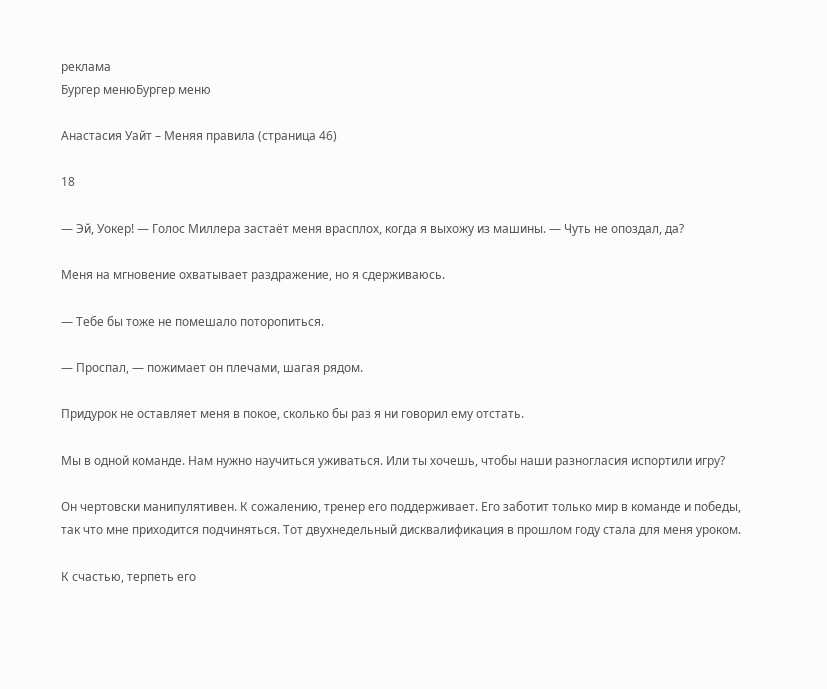реклама
Бургер менюБургер меню

Анастасия Уайт – Меняя правила (страница 46)

18

— Эй, Уокер! — Голос Миллера застаёт меня врасплох, когда я выхожу из машины. — Чуть не опоздал, да?

Меня на мгновение охватывает раздражение, но я сдерживаюсь.

— Тебе бы тоже не помешало поторопиться.

— Проспал, — пожимает он плечами, шагая рядом.

Придурок не оставляет меня в покое, сколько бы раз я ни говорил ему отстать.

Мы в одной команде. Нам нужно научиться уживаться. Или ты хочешь, чтобы наши разногласия испортили игру?

Он чертовски манипулятивен. К сожалению, тренер его поддерживает. Его заботит только мир в команде и победы, так что мне приходится подчиняться. Тот двухнедельный дисквалификация в прошлом году стала для меня уроком.

К счастью, терпеть его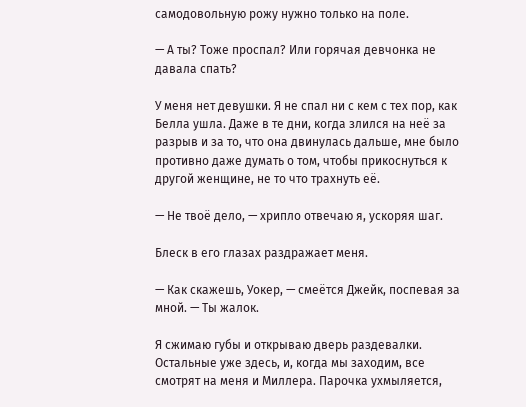самодовольную рожу нужно только на поле.

— А ты? Тоже проспал? Или горячая девчонка не давала спать?

У меня нет девушки. Я не спал ни с кем с тех пор, как Белла ушла. Даже в те дни, когда злился на неё за разрыв и за то, что она двинулась дальше, мне было противно даже думать о том, чтобы прикоснуться к другой женщине, не то что трахнуть её.

— Не твоё дело, — хрипло отвечаю я, ускоряя шаг.

Блеск в его глазах раздражает меня.

— Как скажешь, Уокер, — смеётся Джейк, поспевая за мной. — Ты жалок.

Я сжимаю губы и открываю дверь раздевалки. Остальные уже здесь, и, когда мы заходим, все смотрят на меня и Миллера. Парочка ухмыляется,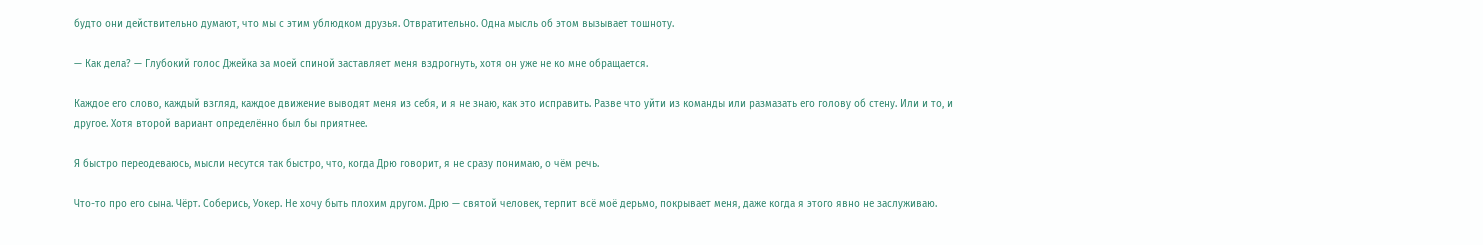будто они действительно думают, что мы с этим ублюдком друзья. Отвратительно. Одна мысль об этом вызывает тошноту.

— Как дела? — Глубокий голос Джейка за моей спиной заставляет меня вздрогнуть, хотя он уже не ко мне обращается.

Каждое его слово, каждый взгляд, каждое движение выводят меня из себя, и я не знаю, как это исправить. Разве что уйти из команды или размазать его голову об стену. Или и то, и другое. Хотя второй вариант определённо был бы приятнее.

Я быстро переодеваюсь, мысли несутся так быстро, что, когда Дрю говорит, я не сразу понимаю, о чём речь.

Что-то про его сына. Чёрт. Соберись, Уокер. Не хочу быть плохим другом. Дрю — святой человек, терпит всё моё дерьмо, покрывает меня, даже когда я этого явно не заслуживаю.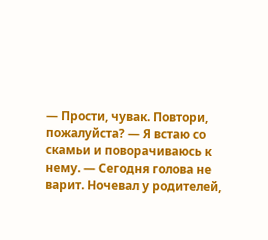— Прости, чувак. Повтори, пожалуйста? — Я встаю со скамьи и поворачиваюсь к нему. — Сегодня голова не варит. Ночевал у родителей,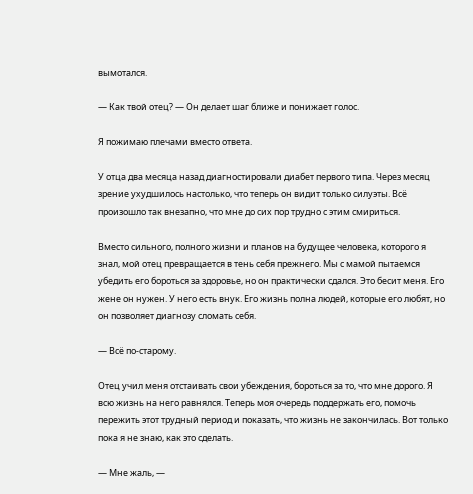вымотался.

— Как твой отец? — Он делает шаг ближе и понижает голос.

Я пожимаю плечами вместо ответа.

У отца два месяца назад диагностировали диабет первого типа. Через месяц зрение ухудшилось настолько, что теперь он видит только силуэты. Всё произошло так внезапно, что мне до сих пор трудно с этим смириться.

Вместо сильного, полного жизни и планов на будущее человека, которого я знал, мой отец превращается в тень себя прежнего. Мы с мамой пытаемся убедить его бороться за здоровье, но он практически сдался. Это бесит меня. Его жене он нужен. У него есть внук. Его жизнь полна людей, которые его любят, но он позволяет диагнозу сломать себя.

— Всё по-старому.

Отец учил меня отстаивать свои убеждения, бороться за то, что мне дорого. Я всю жизнь на него равнялся. Теперь моя очередь поддержать его, помочь пережить этот трудный период и показать, что жизнь не закончилась. Вот только пока я не знаю, как это сделать.

— Мне жаль, —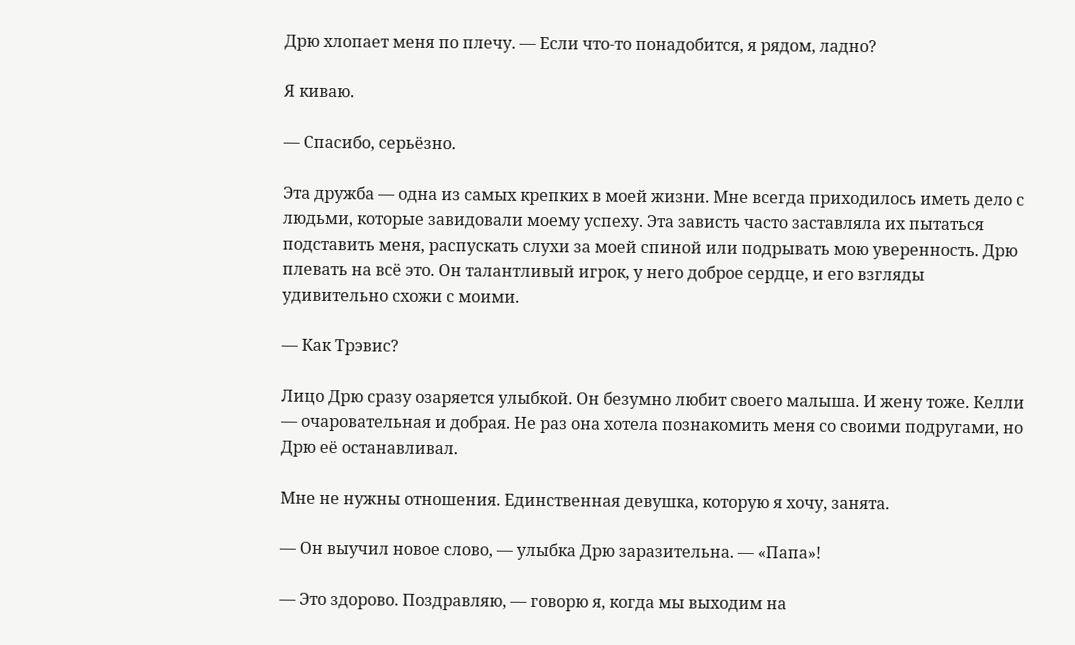Дрю хлопает меня по плечу. — Если что-то понадобится, я рядом, ладно?

Я киваю.

— Спасибо, серьёзно.

Эта дружба — одна из самых крепких в моей жизни. Мне всегда приходилось иметь дело с людьми, которые завидовали моему успеху. Эта зависть часто заставляла их пытаться подставить меня, распускать слухи за моей спиной или подрывать мою уверенность. Дрю плевать на всё это. Он талантливый игрок, у него доброе сердце, и его взгляды удивительно схожи с моими.

— Как Трэвис?

Лицо Дрю сразу озаряется улыбкой. Он безумно любит своего малыша. И жену тоже. Келли — очаровательная и добрая. Не раз она хотела познакомить меня со своими подругами, но Дрю её останавливал.

Мне не нужны отношения. Единственная девушка, которую я хочу, занята.

— Он выучил новое слово, — улыбка Дрю заразительна. — «Папа»!

— Это здорово. Поздравляю, — говорю я, когда мы выходим на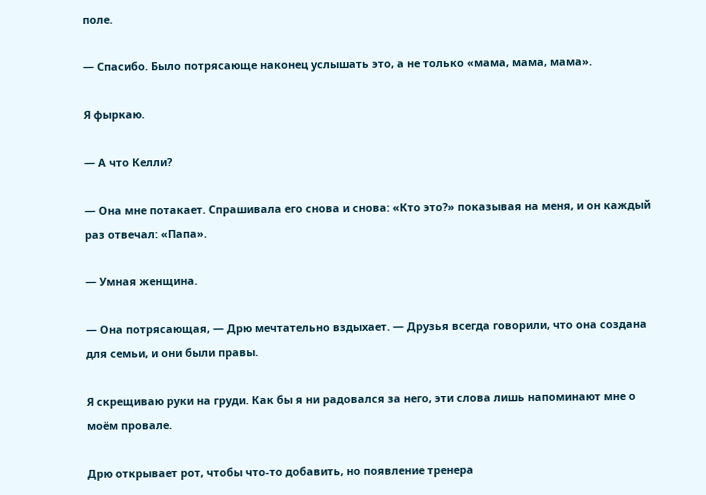поле.

— Спасибо. Было потрясающе наконец услышать это, а не только «мама, мама, мама».

Я фыркаю.

— А что Келли?

— Она мне потакает. Спрашивала его снова и снова: «Кто это?» показывая на меня, и он каждый раз отвечал: «Папа».

— Умная женщина.

— Она потрясающая, — Дрю мечтательно вздыхает. — Друзья всегда говорили, что она создана для семьи, и они были правы.

Я скрещиваю руки на груди. Как бы я ни радовался за него, эти слова лишь напоминают мне о моём провале.

Дрю открывает рот, чтобы что-то добавить, но появление тренера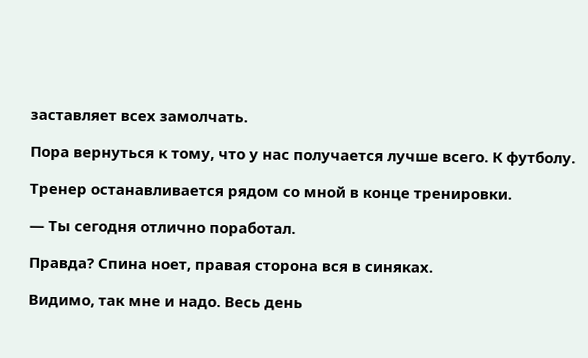заставляет всех замолчать.

Пора вернуться к тому, что у нас получается лучше всего. К футболу.

Тренер останавливается рядом со мной в конце тренировки.

— Ты сегодня отлично поработал.

Правда? Спина ноет, правая сторона вся в синяках.

Видимо, так мне и надо. Весь день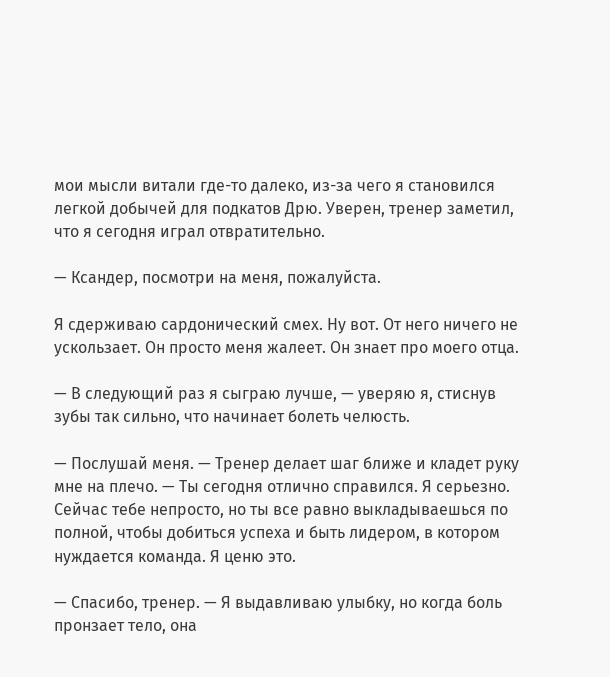мои мысли витали где-то далеко, из-за чего я становился легкой добычей для подкатов Дрю. Уверен, тренер заметил, что я сегодня играл отвратительно.

— Ксандер, посмотри на меня, пожалуйста.

Я сдерживаю сардонический смех. Ну вот. От него ничего не ускользает. Он просто меня жалеет. Он знает про моего отца.

— В следующий раз я сыграю лучше, — уверяю я, стиснув зубы так сильно, что начинает болеть челюсть.

— Послушай меня. — Тренер делает шаг ближе и кладет руку мне на плечо. — Ты сегодня отлично справился. Я серьезно. Сейчас тебе непросто, но ты все равно выкладываешься по полной, чтобы добиться успеха и быть лидером, в котором нуждается команда. Я ценю это.

— Спасибо, тренер. — Я выдавливаю улыбку, но когда боль пронзает тело, она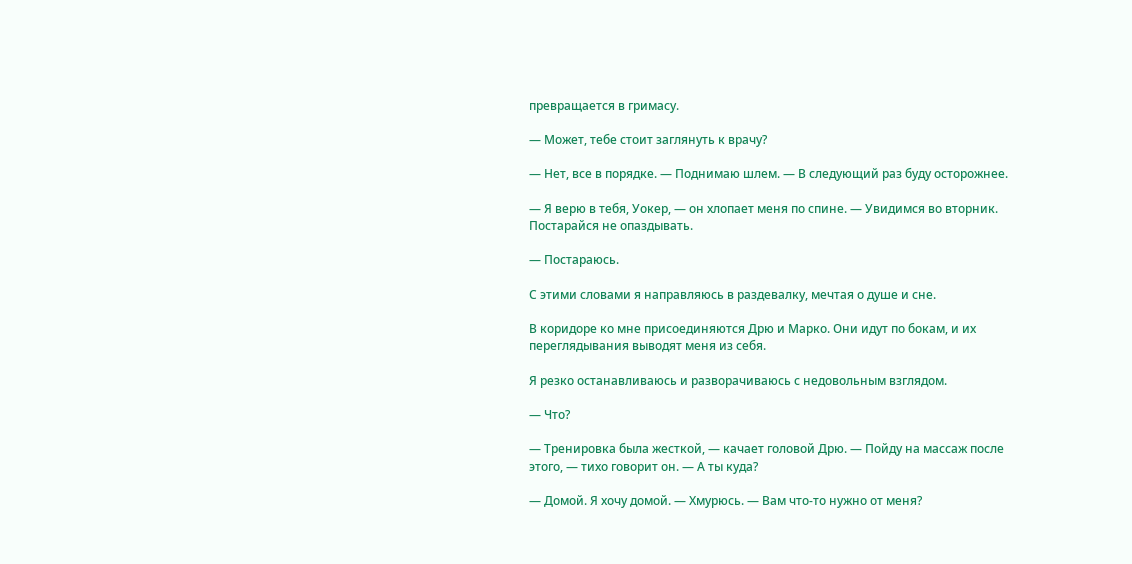превращается в гримасу.

— Может, тебе стоит заглянуть к врачу?

— Нет, все в порядке. — Поднимаю шлем. — В следующий раз буду осторожнее.

— Я верю в тебя, Уокер, — он хлопает меня по спине. — Увидимся во вторник. Постарайся не опаздывать.

— Постараюсь.

С этими словами я направляюсь в раздевалку, мечтая о душе и сне.

В коридоре ко мне присоединяются Дрю и Марко. Они идут по бокам, и их переглядывания выводят меня из себя.

Я резко останавливаюсь и разворачиваюсь с недовольным взглядом.

— Что?

— Тренировка была жесткой, — качает головой Дрю. — Пойду на массаж после этого, — тихо говорит он. — А ты куда?

— Домой. Я хочу домой. — Хмурюсь. — Вам что-то нужно от меня?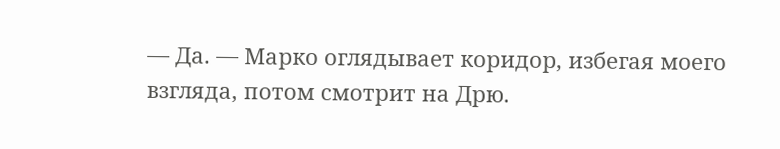— Да. — Марко оглядывает коридор, избегая моего взгляда, потом смотрит на Дрю.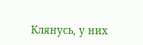Клянусь, у них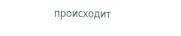происходит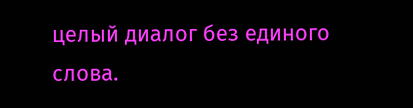целый диалог без единого слова.